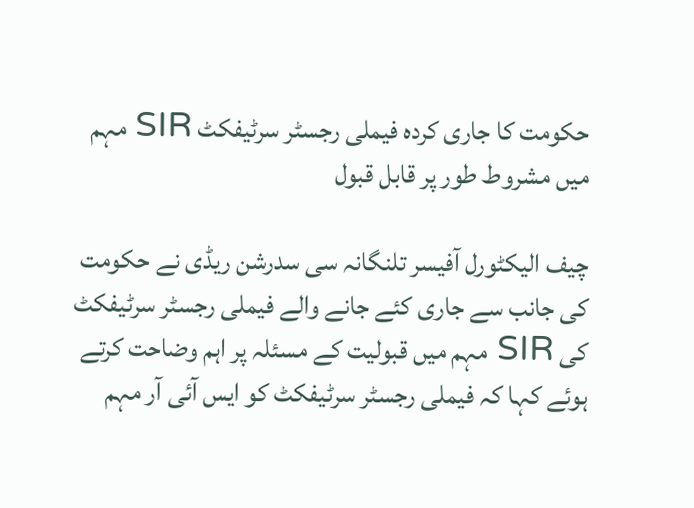حکومت کا جاری کردہ فیملی رجسٹر سرٹیفکٹ SIR مہم میں مشروط طور پر قابل قبول

چیف الیکٹورل آفیسر تلنگانہ سی سدرشن ریڈی نے حکومت کی جانب سے جاری کئے جانے والے فیملی رجسٹر سرٹیفکٹ کی SIR مہم میں قبولیت کے مسئلہ پر اہم وضاحت کرتے ہوئے کہا کہ فیملی رجسٹر سرٹیفکٹ کو ایس آئی آر مہم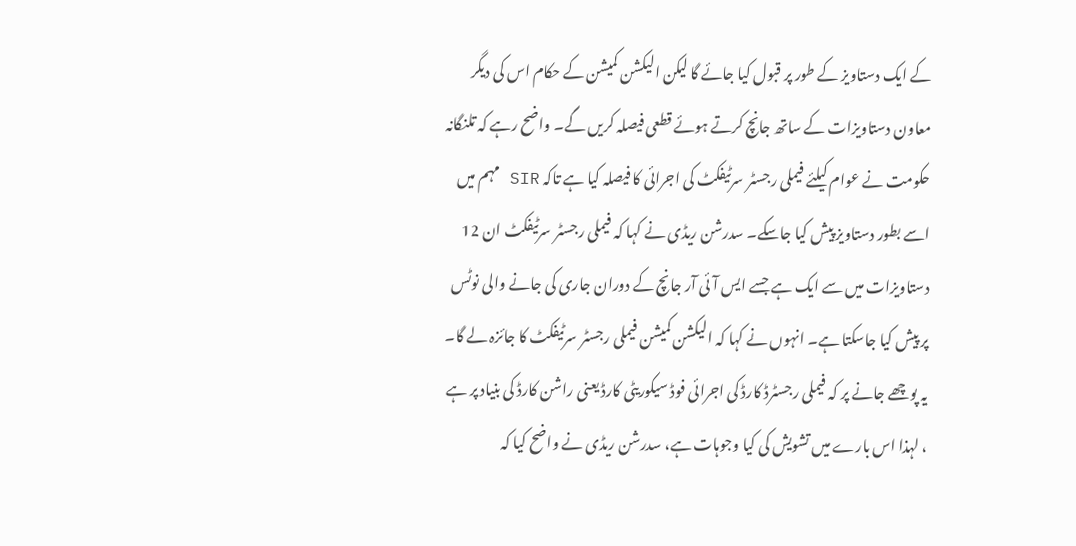کے ایک دستاویز کے طور پر قبول کیا جائے گا لیکن الیکشن کمیشن کے حکام اس کی دیگر معاون دستاویزات کے ساتھ جانچ کرتے ہوئے قطعی فیصلہ کریں گے۔ واضح رہے کہ تلنگانہ حکومت نے عوام کیلئے فیملی رجسٹر سرٹیفکٹ کی اجرائی کا فیصلہ کیا ہے تاکہ SIR مہم میں اسے بطور دستاویز پیش کیا جاسکے۔ سدرشن ریڈی نے کہا کہ فیملی رجسٹر سرٹیفکٹ ان 12 دستاویزات میں سے ایک ہے جسے ایس آئی آر جانچ کے دوران جاری کی جانے والی نوٹس پر پیش کیا جاسکتا ہے۔ انہوں نے کہا کہ الیکشن کمیشن فیملی رجسٹر سرٹیفکٹ کا جائزہ لے گا۔ یہ پوچھے جانے پر کہ فیملی رجسٹرڈ کارڈ کی اجرائی فوڈ سیکوریٹی کارڈ یعنی راشن کارڈ کی بنیاد پر ہے ، لہذا اس بارے میں تشویش کی کیا وجوہات ہے، سدرشن ریڈی نے واضح کیا کہ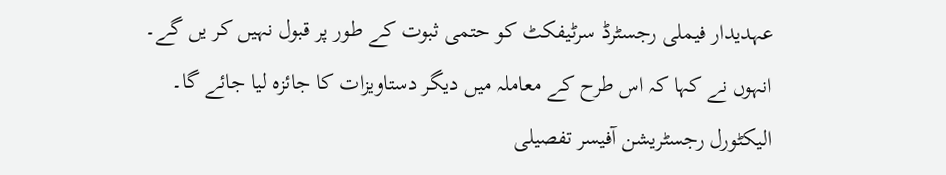عہدیدار فیملی رجسٹرڈ سرٹیفکٹ کو حتمی ثبوت کے طور پر قبول نہیں کر یں گے۔ انہوں نے کہا کہ اس طرح کے معاملہ میں دیگر دستاویزات کا جائزہ لیا جائے گا۔ الیکٹورل رجسٹریشن آفیسر تفصیلی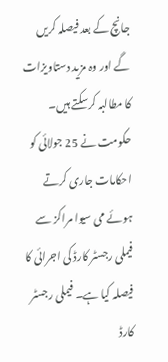جانچ کے بعد فیصلہ کریں گے اور وہ مزید دستاویزات کا مطالبہ کرسکتے ہیں۔ حکومت نے 25 جولائی کو احکامات جاری کرتے ہوئے می سیوا مراکز سے فیملی رجسٹر کارڈ کی اجرائی کا فیصلہ کیا ہے۔ فیملی رجسٹر کارڈ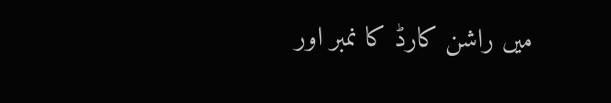میں راشن کارڈ کا نمبر اور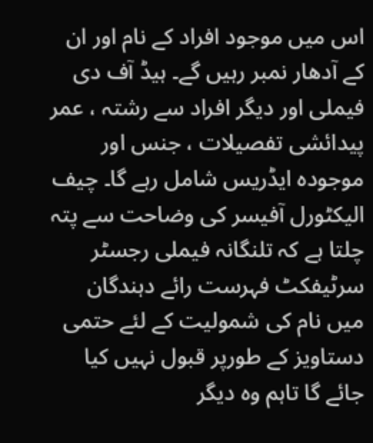اس میں موجود افراد کے نام اور ان کے آدھار نمبر رہیں گے۔ ہیڈ آف دی فیملی اور دیگر افراد سے رشتہ ، عمر پیدائشی تفصیلات ، جنس اور موجودہ ایڈریس شامل رہے گا۔ چیف الیکٹورل آفیسر کی وضاحت سے پتہ چلتا ہے کہ تلنگانہ فیملی رجسٹر سرٹیفکٹ فہرست رائے دہندگان میں نام کی شمولیت کے لئے حتمی دستاویز کے طورپر قبول نہیں کیا جائے گا تاہم وہ دیگر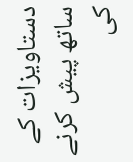دستاویزات کے ساتھ پیش کرنے کی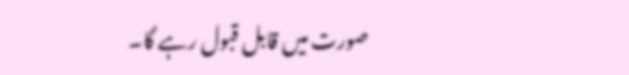صورت میں قابل قبول رہے گا۔